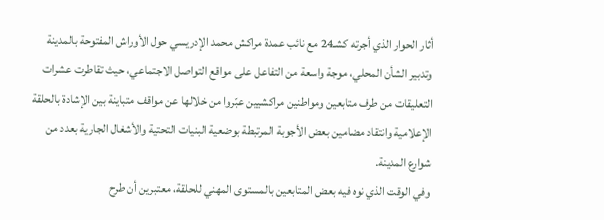أثار الحوار الذي أجرته كشـ24 مع نائب عمدة مراكش محمد الإدريسي حول الأوراش المفتوحة بالمدينة وتدبير الشأن المحلي، موجة واسعة من التفاعل على مواقع التواصل الاجتماعي، حيث تقاطرت عشرات التعليقات من طرف متابعين ومواطنين مراكشيين عبّروا من خلالها عن مواقف متباينة بين الإشادة بالحلقة الإعلامية وانتقاد مضامين بعض الأجوبة المرتبطة بوضعية البنيات التحتية والأشغال الجارية بعدد من شوارع المدينة.
وفي الوقت الذي نوه فيه بعض المتابعين بالمستوى المهني للحلقة، معتبرين أن طرح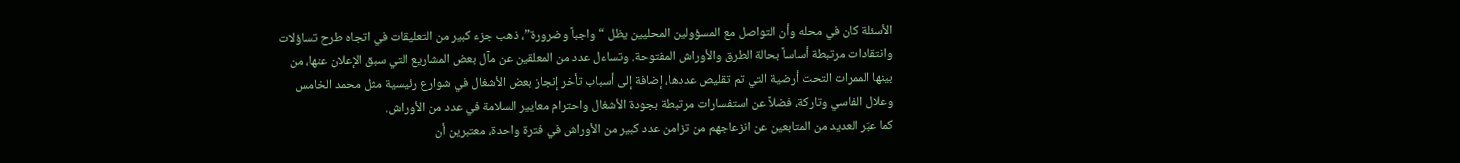الأسئلة كان في محله وأن التواصل مع المسؤولين المحليين يظل “واجباً وضرورة”، ذهب جزء كبير من التعليقات في اتجاه طرح تساؤلات وانتقادات مرتبطة أساساً بحالة الطرق والأوراش المفتوحة. وتساءل عدد من المعلقين عن مآل بعض المشاريع التي سبق الإعلان عنها، من بينها الممرات التحت أرضية التي تم تقليص عددها، إضافة إلى أسباب تأخر إنجاز بعض الأشغال في شوارع رئيسية مثل محمد الخامس وعلال الفاسي وتاركة، فضلاً عن استفسارات مرتبطة بجودة الأشغال واحترام معايير السلامة في عدد من الأوراش.
كما عبّر العديد من المتابعين عن انزعاجهم من تزامن عدد كبير من الأوراش في فترة واحدة، معتبرين أن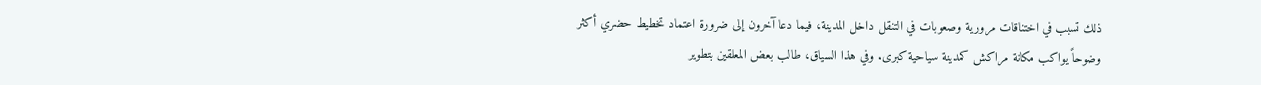ذلك تسبب في اختناقات مرورية وصعوبات في التنقل داخل المدينة، فيما دعا آخرون إلى ضرورة اعتماد تخطيط حضري أكثر وضوحاً يواكب مكانة مراكش كمدينة سياحية كبرى. وفي هذا السياق، طالب بعض المعلقين بتطوير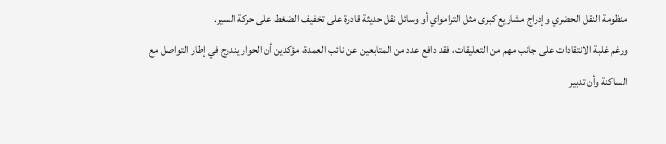منظومة النقل الحضري وإدراج مشاريع كبرى مثل الترامواي أو وسائل نقل حديثة قادرة على تخفيف الضغط على حركة السير.
ورغم غلبة الانتقادات على جانب مهم من التعليقات، فقد دافع عدد من المتابعين عن نائب العمدة، مؤكدين أن الحوار يندرج في إطار التواصل مع الساكنة وأن تدبير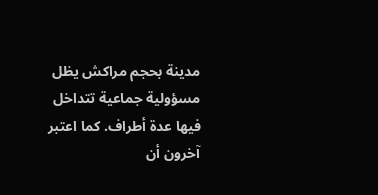مدينة بحجم مراكش يظل مسؤولية جماعية تتداخل فيها عدة أطراف. كما اعتبر آخرون أن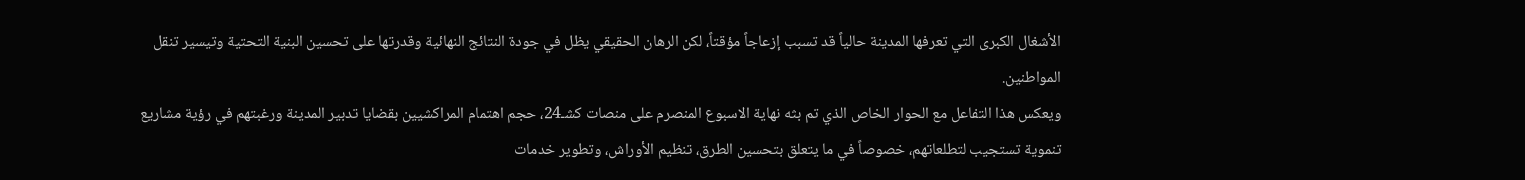الأشغال الكبرى التي تعرفها المدينة حالياً قد تسبب إزعاجاً مؤقتاً، لكن الرهان الحقيقي يظل في جودة النتائج النهائية وقدرتها على تحسين البنية التحتية وتيسير تنقل المواطنين.
ويعكس هذا التفاعل مع الحوار الخاص الذي تم بثه نهاية الاسبوع المنصرم على منصات كشـ24، حجم اهتمام المراكشيين بقضايا تدبير المدينة ورغبتهم في رؤية مشاريع تنموية تستجيب لتطلعاتهم، خصوصاً في ما يتعلق بتحسين الطرق، تنظيم الأوراش، وتطوير خدمات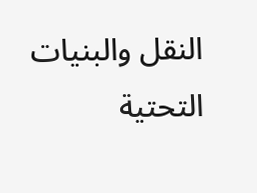النقل والبنيات التحتية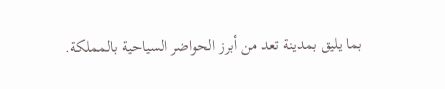بما يليق بمدينة تعد من أبرز الحواضر السياحية بالمملكة.